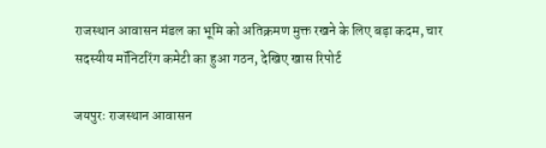राजस्थान आवासन मंडल का भूमि को अतिक्रमण मुक्त रखने के लिए बड़ा कदम, चार सदस्यीय मॉनिटरिंग कमेटी का हुआ गठन, देखिए खास रिपोर्ट

जयपुरः राजस्थान आवासन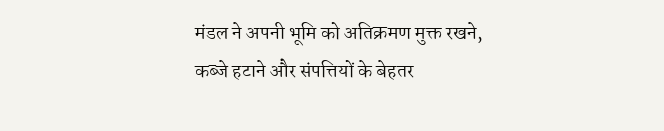मंडल ने अपनी भूमि को अतिक्रमण मुक्त रखने, कब्जे हटाने और संपत्तियों के बेहतर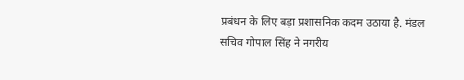प्रबंधन के लिए बड़ा प्रशासनिक कदम उठाया है. मंडल सचिव गोपाल सिंह ने नगरीय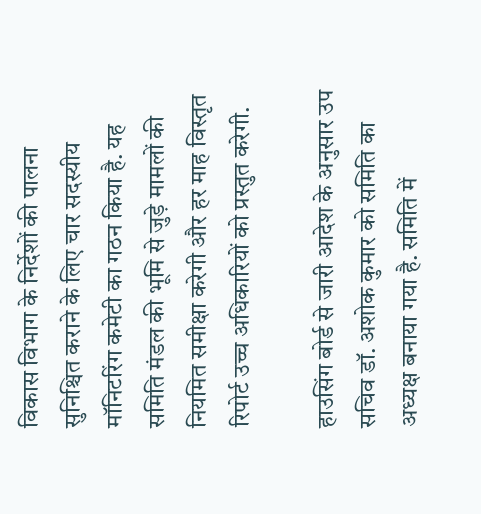विकास विभाग के निर्देशों की पालना सुनिश्चित कराने के लिए चार सदस्यीय मॉनिटरिंग कमेटी का गठन किया है. यह समिति मंडल की भूमि से जुड़े मामलों की नियमित समीक्षा करेगी और हर माह विस्तृत रिपोर्ट उच्च अधिकारियों को प्रस्तुत करेगी.

हाउसिंग बोर्ड से जारी आदेश के अनुसार उप सचिव डॉ. अशोक कुमार को समिति का अध्यक्ष बनाया गया है. समिति में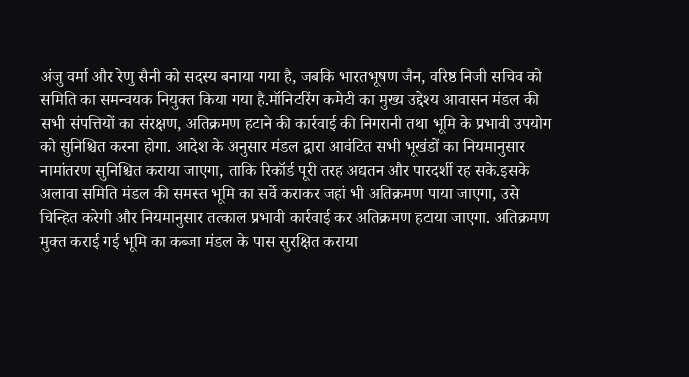अंजु वर्मा और रेणु सैनी को सदस्य बनाया गया है, जबकि भारतभूषण जैन, वरिष्ठ निजी सचिव को समिति का समन्वयक नियुक्त किया गया है.मॉनिटरिंग कमेटी का मुख्य उद्देश्य आवासन मंडल की सभी संपत्तियों का संरक्षण, अतिक्रमण हटाने की कार्रवाई की निगरानी तथा भूमि के प्रभावी उपयोग को सुनिश्चित करना होगा. आदेश के अनुसार मंडल द्वारा आवंटित सभी भूखंडों का नियमानुसार नामांतरण सुनिश्चित कराया जाएगा, ताकि रिकॉर्ड पूरी तरह अद्यतन और पारदर्शी रह सके.इसके अलावा समिति मंडल की समस्त भूमि का सर्वे कराकर जहां भी अतिक्रमण पाया जाएगा, उसे चिन्हित करेगी और नियमानुसार तत्काल प्रभावी कार्रवाई कर अतिक्रमण हटाया जाएगा. अतिक्रमण मुक्त कराई गई भूमि का कब्जा मंडल के पास सुरक्षित कराया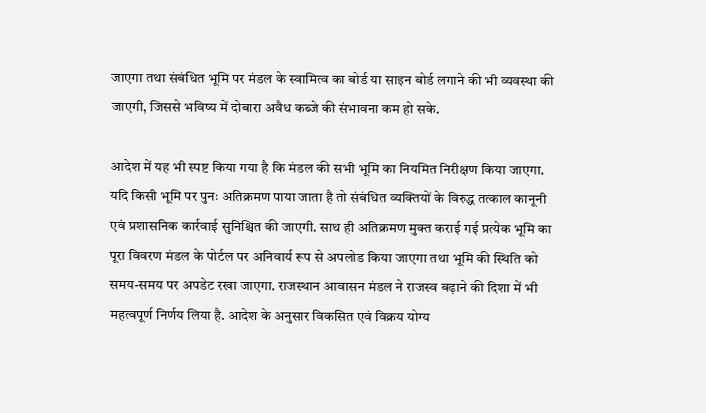जाएगा तथा संबंधित भूमि पर मंडल के स्वामित्व का बोर्ड या साइन बोर्ड लगाने की भी व्यवस्था की जाएगी, जिससे भविष्य में दोबारा अवैध कब्जे की संभावना कम हो सके.

आदेश में यह भी स्पष्ट किया गया है कि मंडल की सभी भूमि का नियमित निरीक्षण किया जाएगा. यदि किसी भूमि पर पुनः अतिक्रमण पाया जाता है तो संबंधित व्यक्तियों के विरुद्ध तत्काल कानूनी एवं प्रशासनिक कार्रवाई सुनिश्चित की जाएगी. साथ ही अतिक्रमण मुक्त कराई गई प्रत्येक भूमि का पूरा विवरण मंडल के पोर्टल पर अनिवार्य रूप से अपलोड किया जाएगा तथा भूमि की स्थिति को समय-समय पर अपडेट रखा जाएगा. राजस्थान आवासन मंडल ने राजस्व बढ़ाने की दिशा में भी महत्वपूर्ण निर्णय लिया है. आदेश के अनुसार विकसित एवं विक्रय योग्य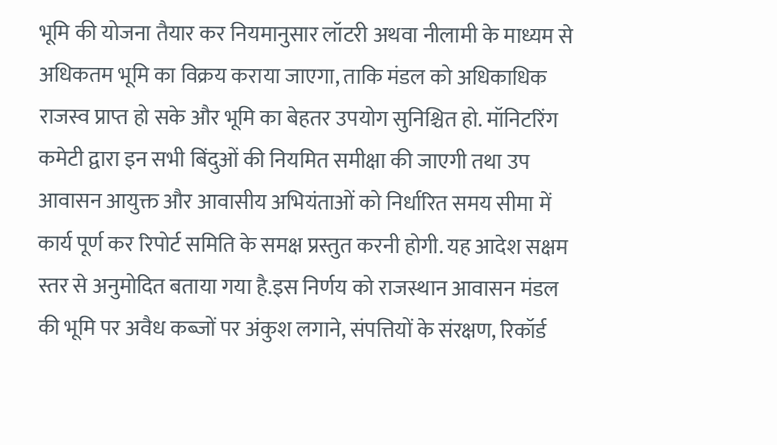भूमि की योजना तैयार कर नियमानुसार लॉटरी अथवा नीलामी के माध्यम से अधिकतम भूमि का विक्रय कराया जाएगा, ताकि मंडल को अधिकाधिक राजस्व प्राप्त हो सके और भूमि का बेहतर उपयोग सुनिश्चित हो. मॉनिटरिंग कमेटी द्वारा इन सभी बिंदुओं की नियमित समीक्षा की जाएगी तथा उप आवासन आयुक्त और आवासीय अभियंताओं को निर्धारित समय सीमा में कार्य पूर्ण कर रिपोर्ट समिति के समक्ष प्रस्तुत करनी होगी. यह आदेश सक्षम स्तर से अनुमोदित बताया गया है.इस निर्णय को राजस्थान आवासन मंडल की भूमि पर अवैध कब्जों पर अंकुश लगाने, संपत्तियों के संरक्षण, रिकॉर्ड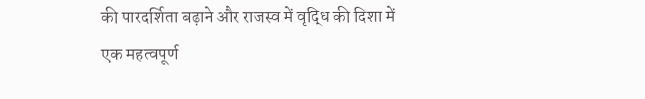की पारदर्शिता बढ़ाने और राजस्व में वृद्धि की दिशा में एक महत्वपूर्ण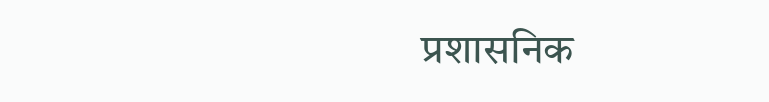प्रशासनिक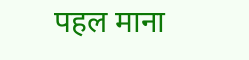पहल माना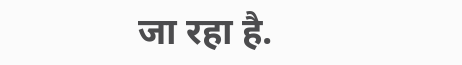जा रहा है.